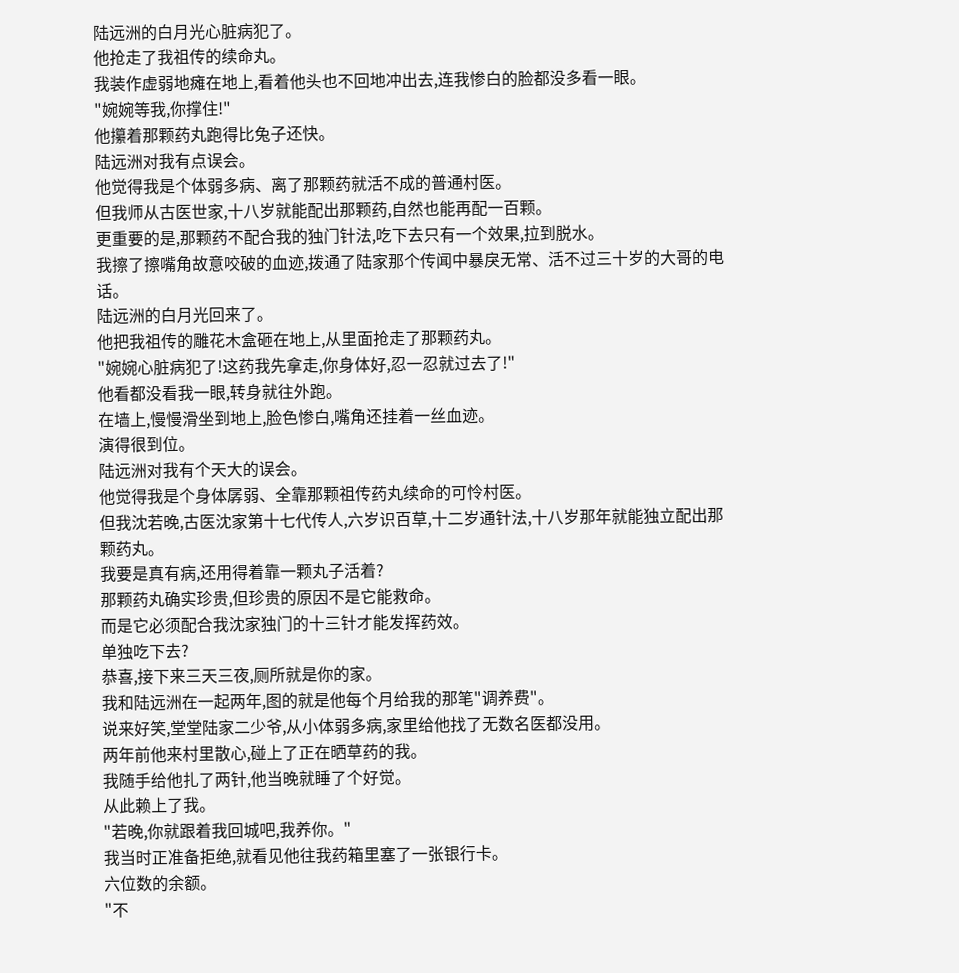陆远洲的白月光心脏病犯了。
他抢走了我祖传的续命丸。
我装作虚弱地瘫在地上,看着他头也不回地冲出去,连我惨白的脸都没多看一眼。
"婉婉等我,你撑住!"
他攥着那颗药丸跑得比兔子还快。
陆远洲对我有点误会。
他觉得我是个体弱多病、离了那颗药就活不成的普通村医。
但我师从古医世家,十八岁就能配出那颗药,自然也能再配一百颗。
更重要的是,那颗药不配合我的独门针法,吃下去只有一个效果,拉到脱水。
我擦了擦嘴角故意咬破的血迹,拨通了陆家那个传闻中暴戾无常、活不过三十岁的大哥的电话。
陆远洲的白月光回来了。
他把我祖传的雕花木盒砸在地上,从里面抢走了那颗药丸。
"婉婉心脏病犯了!这药我先拿走,你身体好,忍一忍就过去了!"
他看都没看我一眼,转身就往外跑。
在墙上,慢慢滑坐到地上,脸色惨白,嘴角还挂着一丝血迹。
演得很到位。
陆远洲对我有个天大的误会。
他觉得我是个身体孱弱、全靠那颗祖传药丸续命的可怜村医。
但我沈若晚,古医沈家第十七代传人,六岁识百草,十二岁通针法,十八岁那年就能独立配出那颗药丸。
我要是真有病,还用得着靠一颗丸子活着?
那颗药丸确实珍贵,但珍贵的原因不是它能救命。
而是它必须配合我沈家独门的十三针才能发挥药效。
单独吃下去?
恭喜,接下来三天三夜,厕所就是你的家。
我和陆远洲在一起两年,图的就是他每个月给我的那笔"调养费"。
说来好笑,堂堂陆家二少爷,从小体弱多病,家里给他找了无数名医都没用。
两年前他来村里散心,碰上了正在晒草药的我。
我随手给他扎了两针,他当晚就睡了个好觉。
从此赖上了我。
"若晚,你就跟着我回城吧,我养你。"
我当时正准备拒绝,就看见他往我药箱里塞了一张银行卡。
六位数的余额。
"不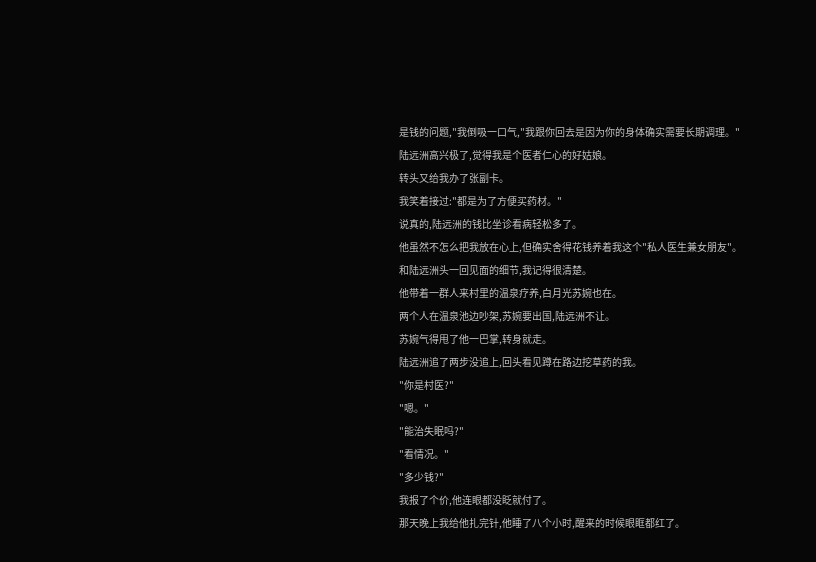是钱的问题,"我倒吸一口气,"我跟你回去是因为你的身体确实需要长期调理。"
陆远洲高兴极了,觉得我是个医者仁心的好姑娘。
转头又给我办了张副卡。
我笑着接过:"都是为了方便买药材。"
说真的,陆远洲的钱比坐诊看病轻松多了。
他虽然不怎么把我放在心上,但确实舍得花钱养着我这个"私人医生兼女朋友"。
和陆远洲头一回见面的细节,我记得很清楚。
他带着一群人来村里的温泉疗养,白月光苏婉也在。
两个人在温泉池边吵架,苏婉要出国,陆远洲不让。
苏婉气得甩了他一巴掌,转身就走。
陆远洲追了两步没追上,回头看见蹲在路边挖草药的我。
"你是村医?"
"嗯。"
"能治失眠吗?"
"看情况。"
"多少钱?"
我报了个价,他连眼都没眨就付了。
那天晚上我给他扎完针,他睡了八个小时,醒来的时候眼眶都红了。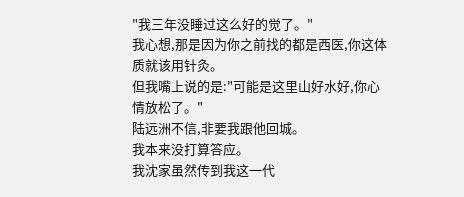"我三年没睡过这么好的觉了。"
我心想,那是因为你之前找的都是西医,你这体质就该用针灸。
但我嘴上说的是:"可能是这里山好水好,你心情放松了。"
陆远洲不信,非要我跟他回城。
我本来没打算答应。
我沈家虽然传到我这一代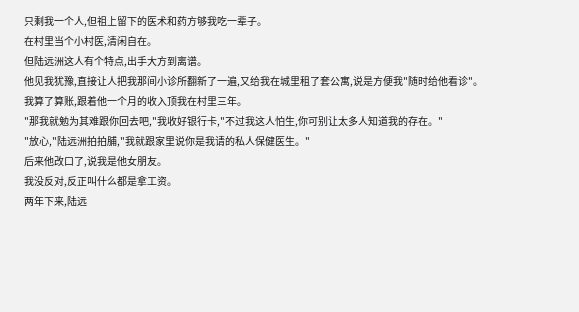只剩我一个人,但祖上留下的医术和药方够我吃一辈子。
在村里当个小村医,清闲自在。
但陆远洲这人有个特点,出手大方到离谱。
他见我犹豫,直接让人把我那间小诊所翻新了一遍,又给我在城里租了套公寓,说是方便我"随时给他看诊"。
我算了算账,跟着他一个月的收入顶我在村里三年。
"那我就勉为其难跟你回去吧,"我收好银行卡,"不过我这人怕生,你可别让太多人知道我的存在。"
"放心,"陆远洲拍拍脯,"我就跟家里说你是我请的私人保健医生。"
后来他改口了,说我是他女朋友。
我没反对,反正叫什么都是拿工资。
两年下来,陆远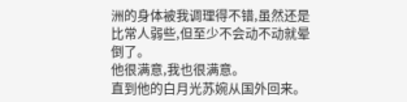洲的身体被我调理得不错,虽然还是比常人弱些,但至少不会动不动就晕倒了。
他很满意,我也很满意。
直到他的白月光苏婉从国外回来。